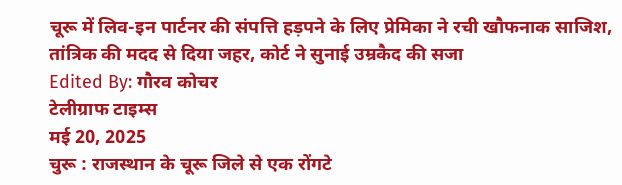चूरू में लिव-इन पार्टनर की संपत्ति हड़पने के लिए प्रेमिका ने रची खौफनाक साजिश, तांत्रिक की मदद से दिया जहर, कोर्ट ने सुनाई उम्रकैद की सजा
Edited By: गौरव कोचर
टेलीग्राफ टाइम्स
मई 20, 2025
चुरू : राजस्थान के चूरू जिले से एक रोंगटे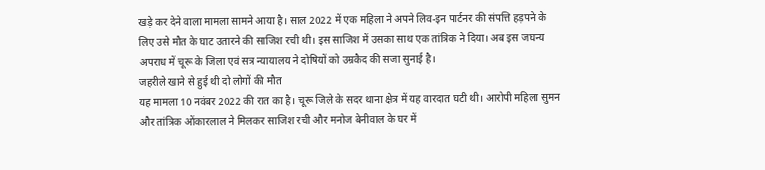खड़े कर देने वाला मामला सामने आया है। साल 2022 में एक महिला ने अपने लिव-इन पार्टनर की संपत्ति हड़पने के लिए उसे मौत के घाट उतारने की साजिश रची थी। इस साजिश में उसका साथ एक तांत्रिक ने दिया। अब इस जघन्य अपराध में चूरू के जिला एवं सत्र न्यायालय ने दोषियों को उम्रकैद की सजा सुनाई है।
जहरीले खाने से हुई थी दो लोगों की मौत
यह मामला 10 नवंबर 2022 की रात का है। चूरू जिले के सदर थाना क्षेत्र में यह वारदात घटी थी। आरोपी महिला सुमन और तांत्रिक ओंकारलाल ने मिलकर साजिश रची और मनोज बेनीवाल के घर में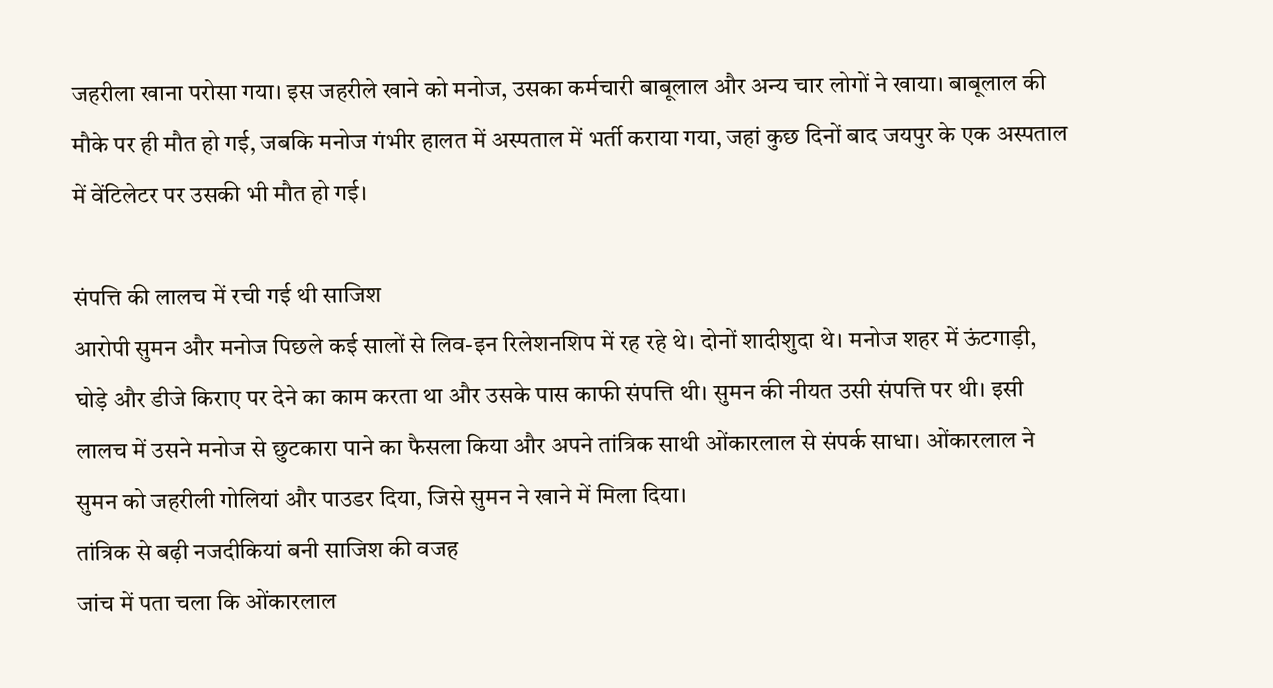जहरीला खाना परोसा गया। इस जहरीले खाने को मनोज, उसका कर्मचारी बाबूलाल और अन्य चार लोगों ने खाया। बाबूलाल की मौके पर ही मौत हो गई, जबकि मनोज गंभीर हालत में अस्पताल में भर्ती कराया गया, जहां कुछ दिनों बाद जयपुर के एक अस्पताल में वेंटिलेटर पर उसकी भी मौत हो गई।

संपत्ति की लालच में रची गई थी साजिश
आरोपी सुमन और मनोज पिछले कई सालों से लिव-इन रिलेशनशिप में रह रहे थे। दोनों शादीशुदा थे। मनोज शहर में ऊंटगाड़ी, घोड़े और डीजे किराए पर देने का काम करता था और उसके पास काफी संपत्ति थी। सुमन की नीयत उसी संपत्ति पर थी। इसी लालच में उसने मनोज से छुटकारा पाने का फैसला किया और अपने तांत्रिक साथी ओंकारलाल से संपर्क साधा। ओंकारलाल ने सुमन को जहरीली गोलियां और पाउडर दिया, जिसे सुमन ने खाने में मिला दिया।
तांत्रिक से बढ़ी नजदीकियां बनी साजिश की वजह
जांच में पता चला कि ओंकारलाल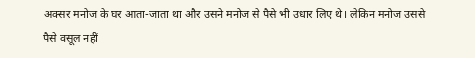अक्सर मनोज के घर आता-जाता था और उसने मनोज से पैसे भी उधार लिए थे। लेकिन मनोज उससे पैसे वसूल नहीं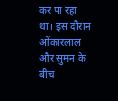कर पा रहा था। इस दौरान ओंकारलाल और सुमन के बीच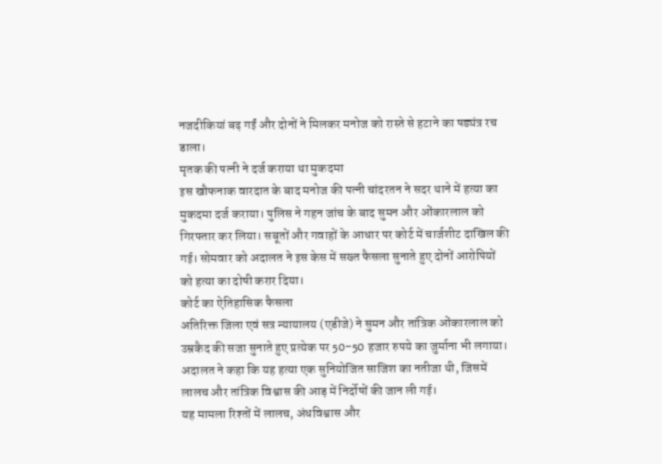नजदीकियां बढ़ गईं और दोनों ने मिलकर मनोज को रास्ते से हटाने का षड्यंत्र रच डाला।
मृतक की पत्नी ने दर्ज कराया था मुकदमा
इस खौफनाक वारदात के बाद मनोज की पत्नी चांदरतन ने सदर थाने में हत्या का मुकदमा दर्ज कराया। पुलिस ने गहन जांच के बाद सुमन और ओंकारलाल को गिरफ्तार कर लिया। सबूतों और गवाहों के आधार पर कोर्ट में चार्जशीट दाखिल की गई। सोमवार को अदालत ने इस केस में सख्त फैसला सुनाते हुए दोनों आरोपियों को हत्या का दोषी करार दिया।
कोर्ट का ऐतिहासिक फैसला
अतिरिक्त जिला एवं सत्र न्यायालय (एडीजे) ने सुमन और तांत्रिक ओंकारलाल को उम्रकैद की सजा सुनाते हुए प्रत्येक पर 50-50 हजार रुपये का जुर्माना भी लगाया। अदालत ने कहा कि यह हत्या एक सुनियोजित साजिश का नतीजा थी, जिसमें लालच और तांत्रिक विश्वास की आड़ में निर्दोषों की जान ली गई।
यह मामला रिश्तों में लालच, अंधविश्वास और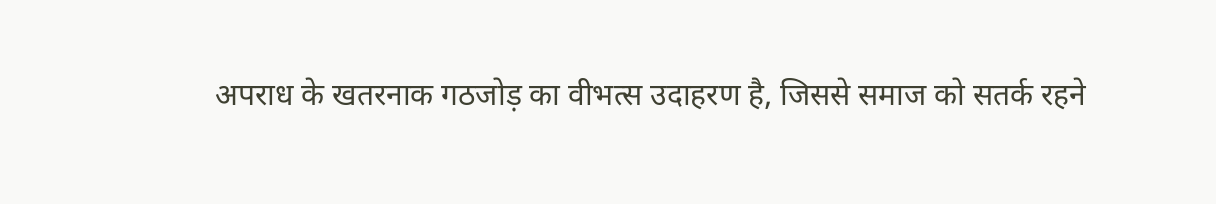अपराध के खतरनाक गठजोड़ का वीभत्स उदाहरण है, जिससे समाज को सतर्क रहने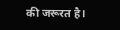की जरूरत है।